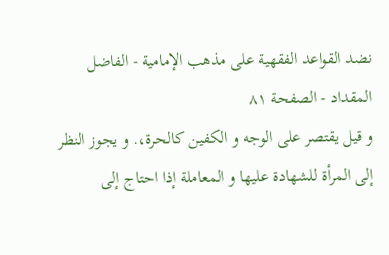نضد القواعد الفقهية على مذهب الإمامية - الفاضل المقداد - الصفحة ٨١
و قيل يقتصر على الوجه و الكفين كالحرة،. و يجوز النظر إلى المرأة للشهادة عليها و المعاملة إذا احتاج إلى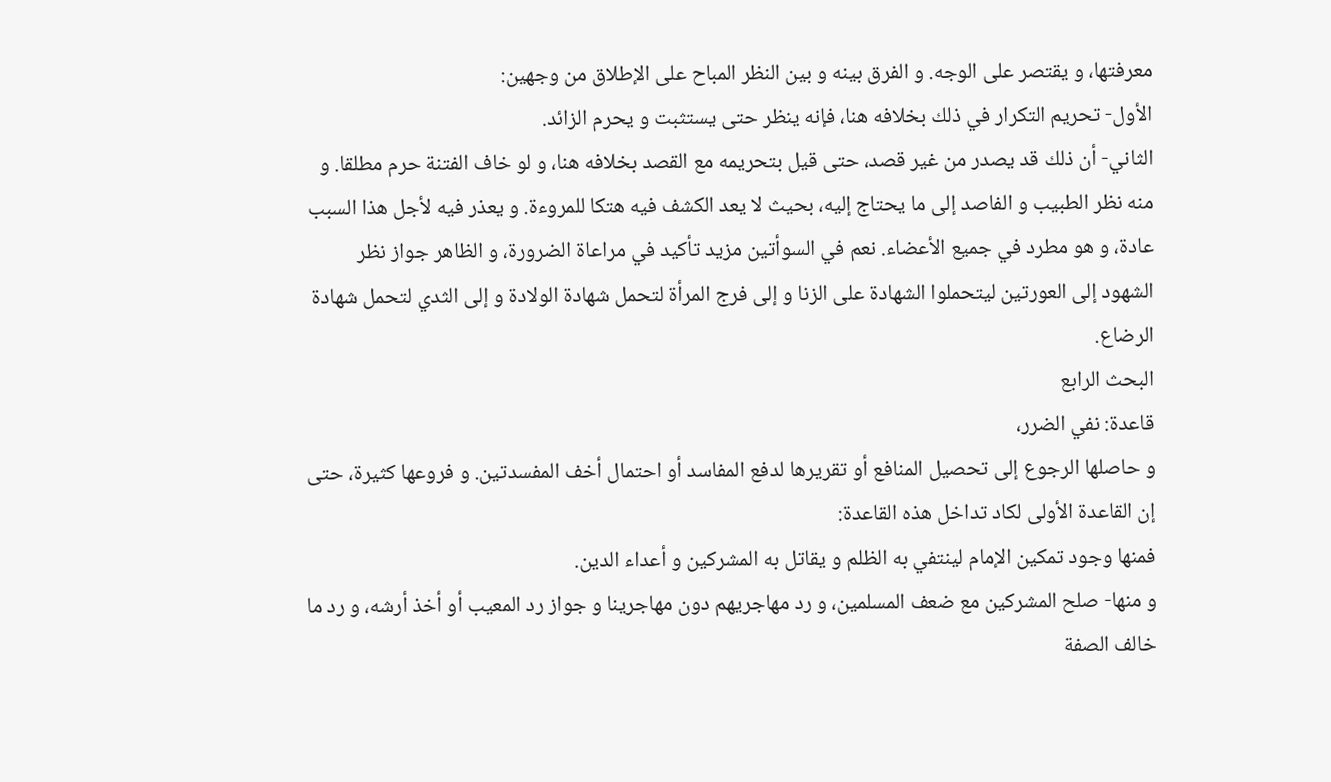معرفتها، و يقتصر على الوجه. و الفرق بينه و بين النظر المباح على الإطلاق من وجهين:
الأول- تحريم التكرار في ذلك بخلافه هنا، فإنه ينظر حتى يستثبت و يحرم الزائد.
الثاني- أن ذلك قد يصدر من غير قصد، حتى قيل بتحريمه مع القصد بخلافه هنا، و لو خاف الفتنة حرم مطلقا. و منه نظر الطبيب و الفاصد إلى ما يحتاج إليه، بحيث لا يعد الكشف فيه هتكا للمروءة. و يعذر فيه لأجل هذا السبب عادة، و هو مطرد في جميع الأعضاء. نعم في السوأتين مزيد تأكيد في مراعاة الضرورة، و الظاهر جواز نظر الشهود إلى العورتين ليتحملوا الشهادة على الزنا و إلى فرج المرأة لتحمل شهادة الولادة و إلى الثدي لتحمل شهادة الرضاع.
البحث الرابع
قاعدة: نفي الضرر،
و حاصلها الرجوع إلى تحصيل المنافع أو تقريرها لدفع المفاسد أو احتمال أخف المفسدتين. و فروعها كثيرة، حتى إن القاعدة الأولى لكاد تداخل هذه القاعدة:
فمنها وجود تمكين الإمام لينتفي به الظلم و يقاتل به المشركين و أعداء الدين.
و منها- صلح المشركين مع ضعف المسلمين، و رد مهاجريهم دون مهاجرينا و جواز رد المعيب أو أخذ أرشه، و رد ما خالف الصفة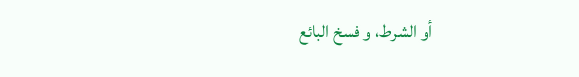أو الشرط، و فسخ البائع